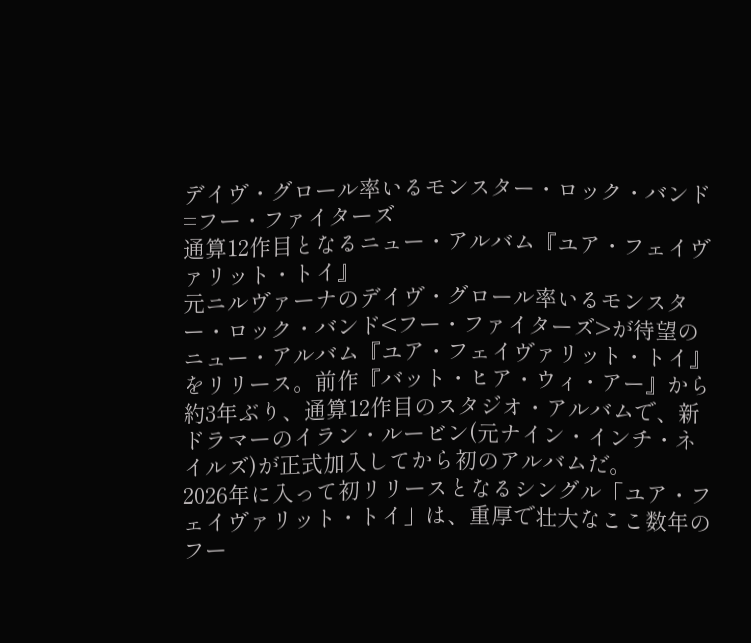デイヴ・グロール率いるモンスター・ロック・バンド=フー・ファイターズ
通算12作目となるニュー・アルバム『ユア・フェイヴァリット・トイ』
元ニルヴァーナのデイヴ・グロール率いるモンスター・ロック・バンド<フー・ファイターズ>が待望のニュー・アルバム『ユア・フェイヴァリット・トイ』をリリース。前作『バット・ヒア・ウィ・アー』から約3年ぶり、通算12作目のスタジオ・アルバムで、新ドラマーのイラン・ルービン(元ナイン・インチ・ネイルズ)が正式加入してから初のアルバムだ。
2026年に入って初リリースとなるシングル「ユア・フェイヴァリット・トイ」は、重厚で壮大なここ数年のフー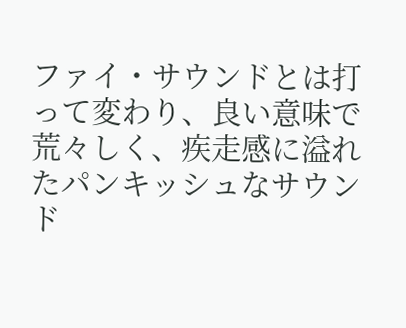ファイ・サウンドとは打って変わり、良い意味で荒々しく、疾走感に溢れたパンキッシュなサウンド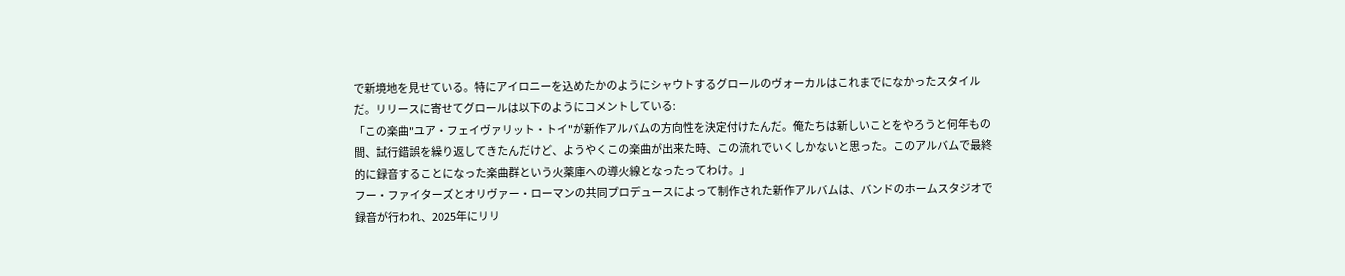で新境地を見せている。特にアイロニーを込めたかのようにシャウトするグロールのヴォーカルはこれまでになかったスタイルだ。リリースに寄せてグロールは以下のようにコメントしている:
「この楽曲"ユア・フェイヴァリット・トイ"が新作アルバムの方向性を決定付けたんだ。俺たちは新しいことをやろうと何年もの間、試行錯誤を繰り返してきたんだけど、ようやくこの楽曲が出来た時、この流れでいくしかないと思った。このアルバムで最終的に録音することになった楽曲群という火薬庫への導火線となったってわけ。」
フー・ファイターズとオリヴァー・ローマンの共同プロデュースによって制作された新作アルバムは、バンドのホームスタジオで録音が行われ、2025年にリリ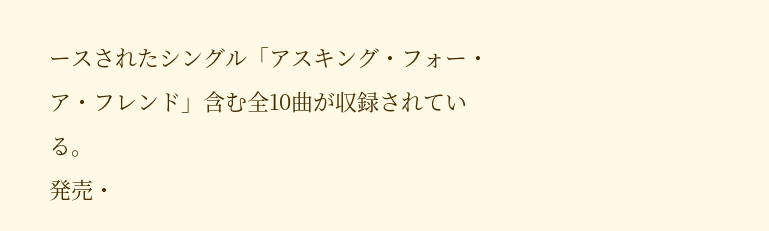ースされたシングル「アスキング・フォー・ア・フレンド」含む全10曲が収録されている。
発売・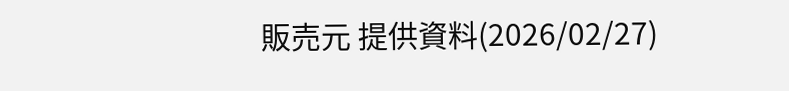販売元 提供資料(2026/02/27)